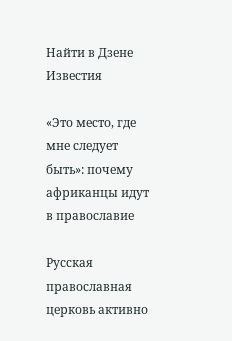Найти в Дзене
Известия

«Это место, где мне следует быть»: почему африканцы идут в православие

Русская православная церковь активно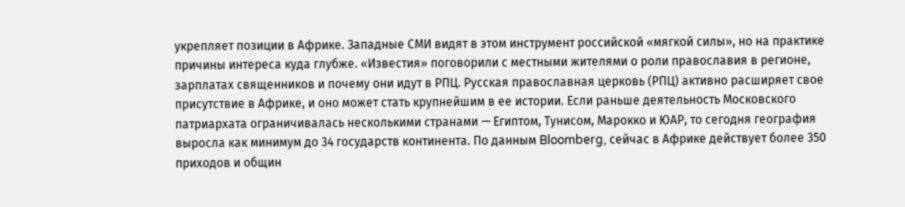укрепляет позиции в Африке. Западные СМИ видят в этом инструмент российской «мягкой силы», но на практике причины интереса куда глубже. «Известия» поговорили с местными жителями о роли православия в регионе, зарплатах священников и почему они идут в РПЦ. Русская православная церковь (РПЦ) активно расширяет свое присутствие в Африке, и оно может стать крупнейшим в ее истории. Если раньше деятельность Московского патриархата ограничивалась несколькими странами — Египтом, Тунисом, Марокко и ЮАР, то сегодня география выросла как минимум до 34 государств континента. По данным Bloomberg, сейчас в Африке действует более 350 приходов и общин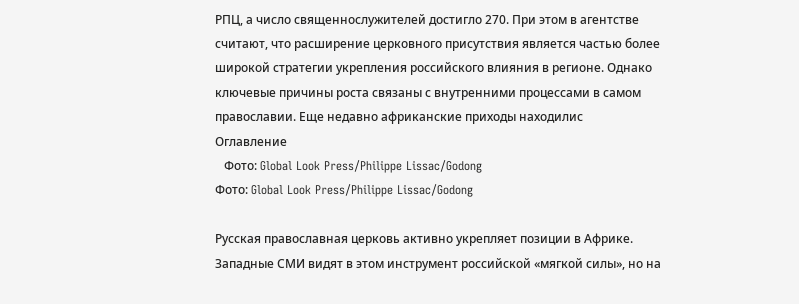РПЦ, а число священнослужителей достигло 270. При этом в агентстве считают, что расширение церковного присутствия является частью более широкой стратегии укрепления российского влияния в регионе. Однако ключевые причины роста связаны с внутренними процессами в самом православии. Еще недавно африканские приходы находилис
Оглавление
   Фото: Global Look Press/Philippe Lissac/Godong
Фото: Global Look Press/Philippe Lissac/Godong

Русская православная церковь активно укрепляет позиции в Африке. Западные СМИ видят в этом инструмент российской «мягкой силы», но на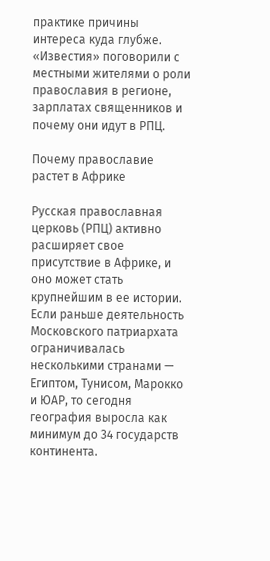практике причины интереса куда глубже. «Известия» поговорили с местными жителями о роли православия в регионе, зарплатах священников и почему они идут в РПЦ.

Почему православие растет в Африке

Русская православная церковь (РПЦ) активно расширяет свое присутствие в Африке, и оно может стать крупнейшим в ее истории. Если раньше деятельность Московского патриархата ограничивалась несколькими странами — Египтом, Тунисом, Марокко и ЮАР, то сегодня география выросла как минимум до 34 государств континента.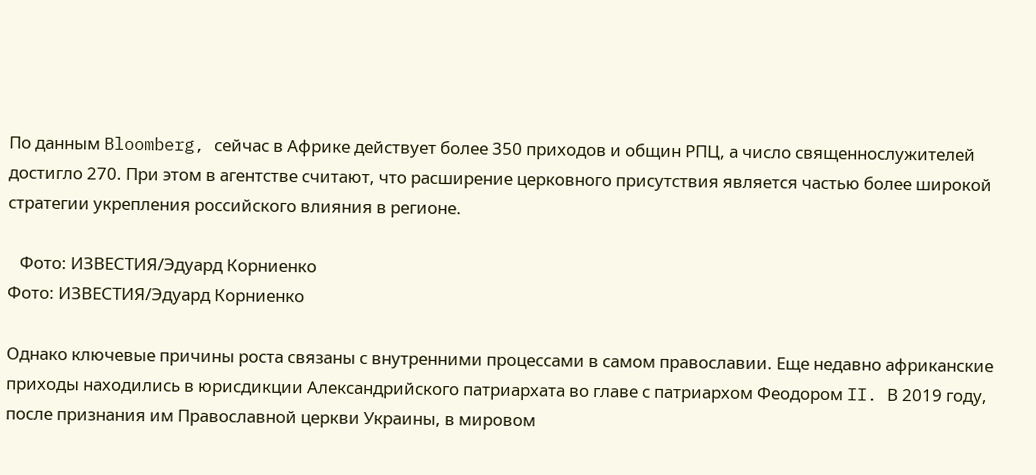По данным Bloomberg, сейчас в Африке действует более 350 приходов и общин РПЦ, а число священнослужителей достигло 270. При этом в агентстве считают, что расширение церковного присутствия является частью более широкой стратегии укрепления российского влияния в регионе.

   Фото: ИЗВЕСТИЯ/Эдуард Корниенко
Фото: ИЗВЕСТИЯ/Эдуард Корниенко

Однако ключевые причины роста связаны с внутренними процессами в самом православии. Еще недавно африканские приходы находились в юрисдикции Александрийского патриархата во главе с патриархом Феодором II. В 2019 году, после признания им Православной церкви Украины, в мировом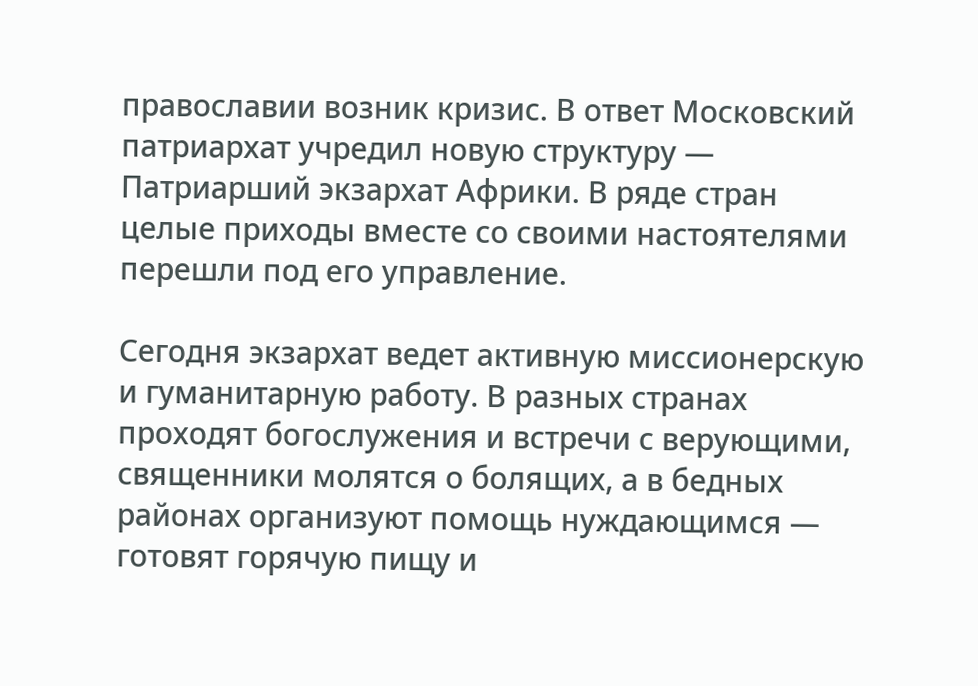православии возник кризис. В ответ Московский патриархат учредил новую структуру — Патриарший экзархат Африки. В ряде стран целые приходы вместе со своими настоятелями перешли под его управление.

Сегодня экзархат ведет активную миссионерскую и гуманитарную работу. В разных странах проходят богослужения и встречи с верующими, священники молятся о болящих, а в бедных районах организуют помощь нуждающимся — готовят горячую пищу и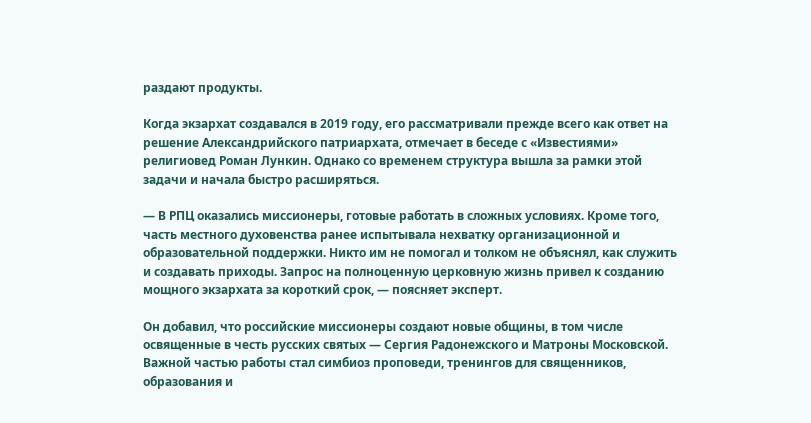раздают продукты.

Когда экзархат создавался в 2019 году, его рассматривали прежде всего как ответ на решение Александрийского патриархата, отмечает в беседе с «Известиями» религиовед Роман Лункин. Однако со временем структура вышла за рамки этой задачи и начала быстро расширяться.

— В РПЦ оказались миссионеры, готовые работать в сложных условиях. Кроме того, часть местного духовенства ранее испытывала нехватку организационной и образовательной поддержки. Никто им не помогал и толком не объяснял, как служить и создавать приходы. Запрос на полноценную церковную жизнь привел к созданию мощного экзархата за короткий срок, — поясняет эксперт.

Он добавил, что российские миссионеры создают новые общины, в том числе освященные в честь русских святых — Сергия Радонежского и Матроны Московской. Важной частью работы стал симбиоз проповеди, тренингов для священников, образования и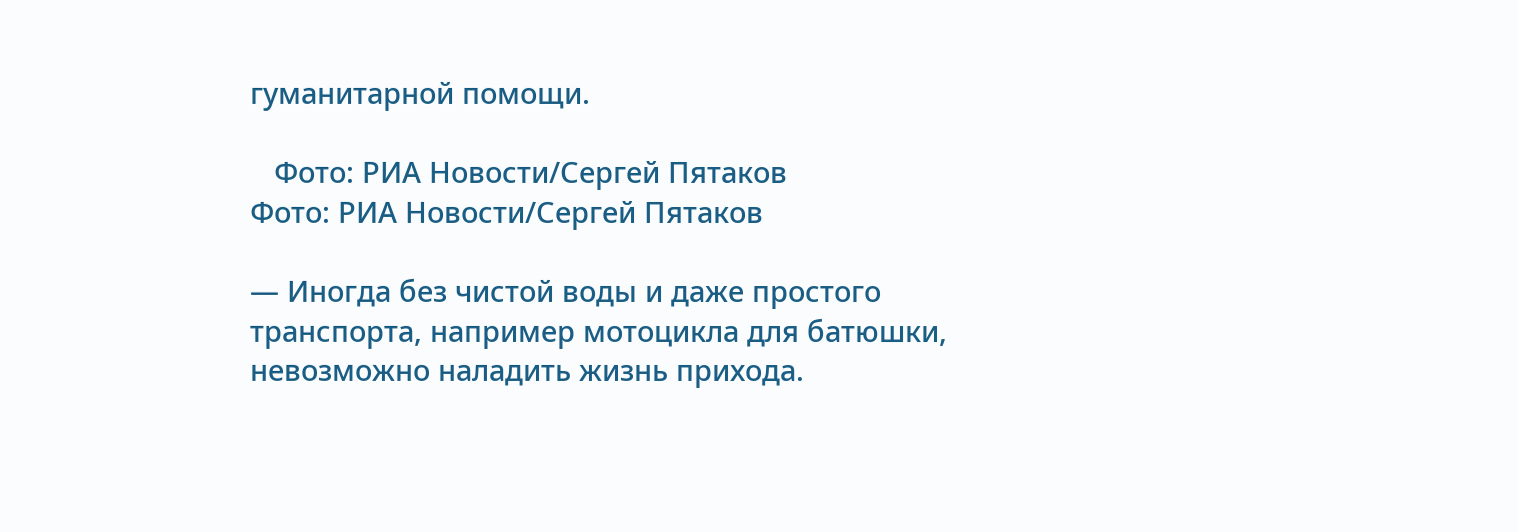гуманитарной помощи.

   Фото: РИА Новости/Сергей Пятаков
Фото: РИА Новости/Сергей Пятаков

— Иногда без чистой воды и даже простого транспорта, например мотоцикла для батюшки, невозможно наладить жизнь прихода.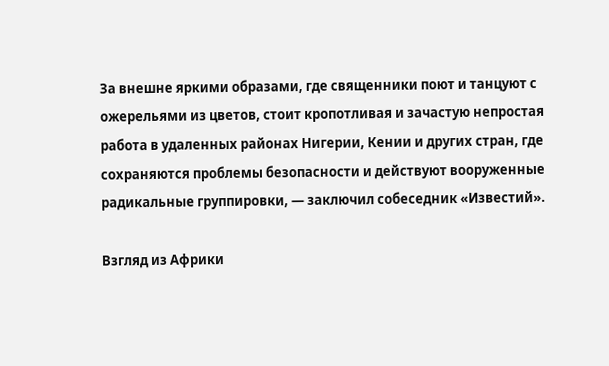За внешне яркими образами, где священники поют и танцуют с ожерельями из цветов, стоит кропотливая и зачастую непростая работа в удаленных районах Нигерии, Кении и других стран, где сохраняются проблемы безопасности и действуют вооруженные радикальные группировки, — заключил собеседник «Известий».

Взгляд из Африки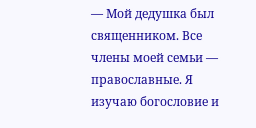— Мой дедушка был священником. Все члены моей семьи — православные. Я изучаю богословие и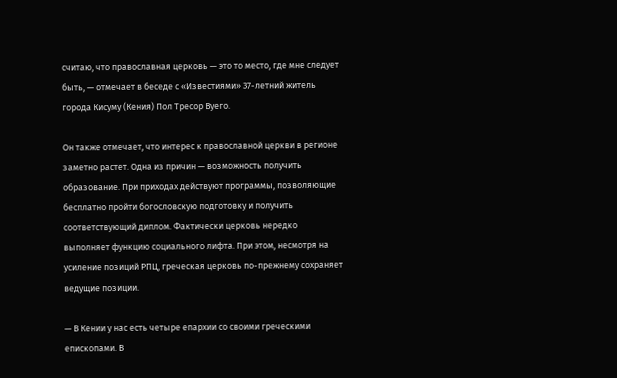считаю, что православная церковь — это то место, где мне следует быть, — отмечает в беседе с «Известиями» 37-летний житель города Кисуму (Кения) Пол Тресор Вуего.

Он также отмечает, что интерес к православной церкви в регионе заметно растет. Одна из причин — возможность получить образование. При приходах действуют программы, позволяющие бесплатно пройти богословскую подготовку и получить соответствующий диплом. Фактически церковь нередко выполняет функцию социального лифта. При этом, несмотря на усиление позиций РПЦ, греческая церковь по-прежнему сохраняет ведущие позиции.

— В Кении у нас есть четыре епархии со своими греческими епископами. В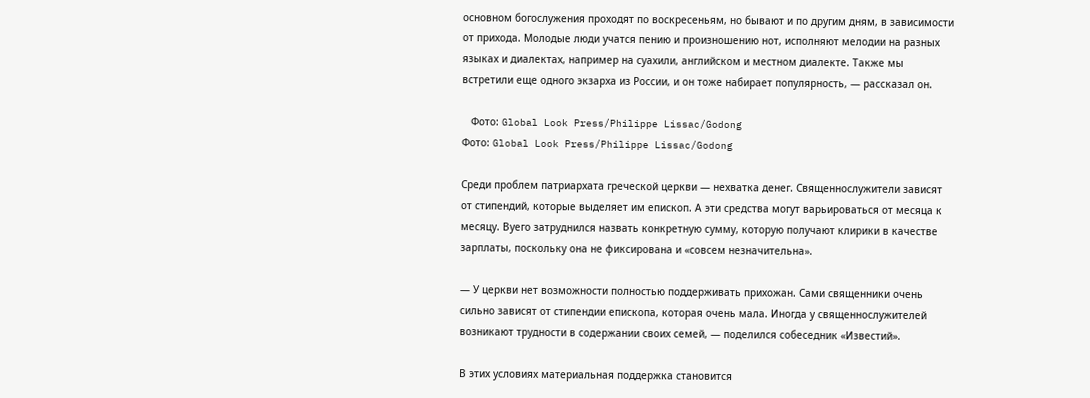основном богослужения проходят по воскресеньям, но бывают и по другим дням, в зависимости от прихода. Молодые люди учатся пению и произношению нот, исполняют мелодии на разных языках и диалектах, например на суахили, английском и местном диалекте. Также мы встретили еще одного экзарха из России, и он тоже набирает популярность, — рассказал он.

   Фото: Global Look Press/Philippe Lissac/Godong
Фото: Global Look Press/Philippe Lissac/Godong

Среди проблем патриархата греческой церкви — нехватка денег. Священнослужители зависят от стипендий, которые выделяет им епископ. А эти средства могут варьироваться от месяца к месяцу. Вуего затруднился назвать конкретную сумму, которую получают клирики в качестве зарплаты, поскольку она не фиксирована и «совсем незначительна».

— У церкви нет возможности полностью поддерживать прихожан. Сами священники очень сильно зависят от стипендии епископа, которая очень мала. Иногда у священнослужителей возникают трудности в содержании своих семей, — поделился собеседник «Известий».

В этих условиях материальная поддержка становится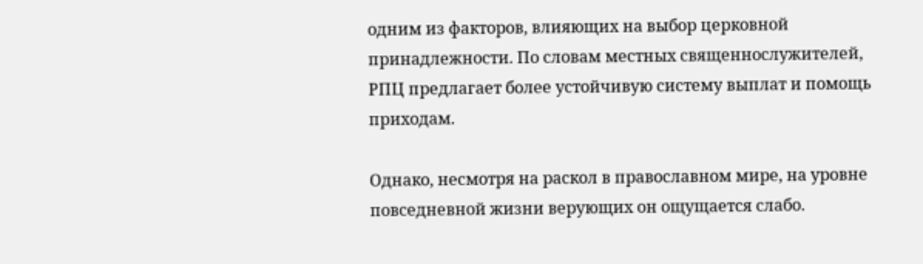одним из факторов, влияющих на выбор церковной принадлежности. По словам местных священнослужителей, РПЦ предлагает более устойчивую систему выплат и помощь приходам.

Однако, несмотря на раскол в православном мире, на уровне повседневной жизни верующих он ощущается слабо.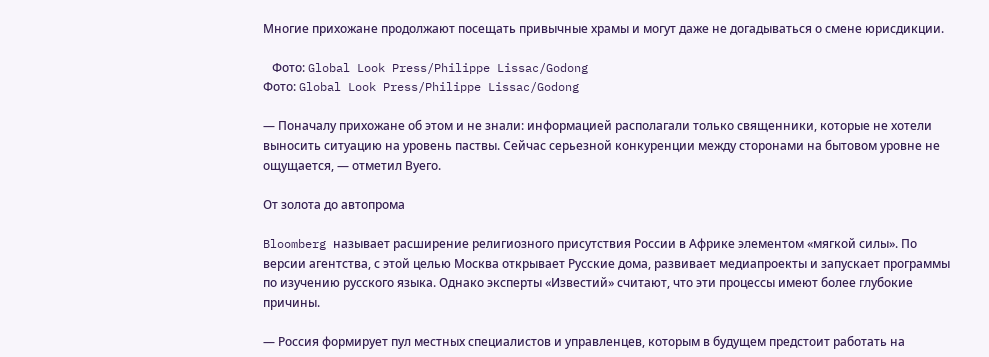Многие прихожане продолжают посещать привычные храмы и могут даже не догадываться о смене юрисдикции.

   Фото: Global Look Press/Philippe Lissac/Godong
Фото: Global Look Press/Philippe Lissac/Godong

— Поначалу прихожане об этом и не знали: информацией располагали только священники, которые не хотели выносить ситуацию на уровень паствы. Сейчас серьезной конкуренции между сторонами на бытовом уровне не ощущается, — отметил Вуего.

От золота до автопрома

Bloomberg называет расширение религиозного присутствия России в Африке элементом «мягкой силы». По версии агентства, с этой целью Москва открывает Русские дома, развивает медиапроекты и запускает программы по изучению русского языка. Однако эксперты «Известий» считают, что эти процессы имеют более глубокие причины.

— Россия формирует пул местных специалистов и управленцев, которым в будущем предстоит работать на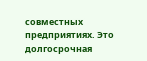совместных предприятиях. Это долгосрочная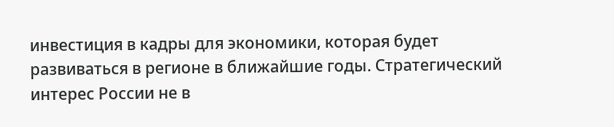инвестиция в кадры для экономики, которая будет развиваться в регионе в ближайшие годы. Стратегический интерес России не в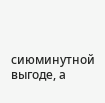сиюминутной выгоде, а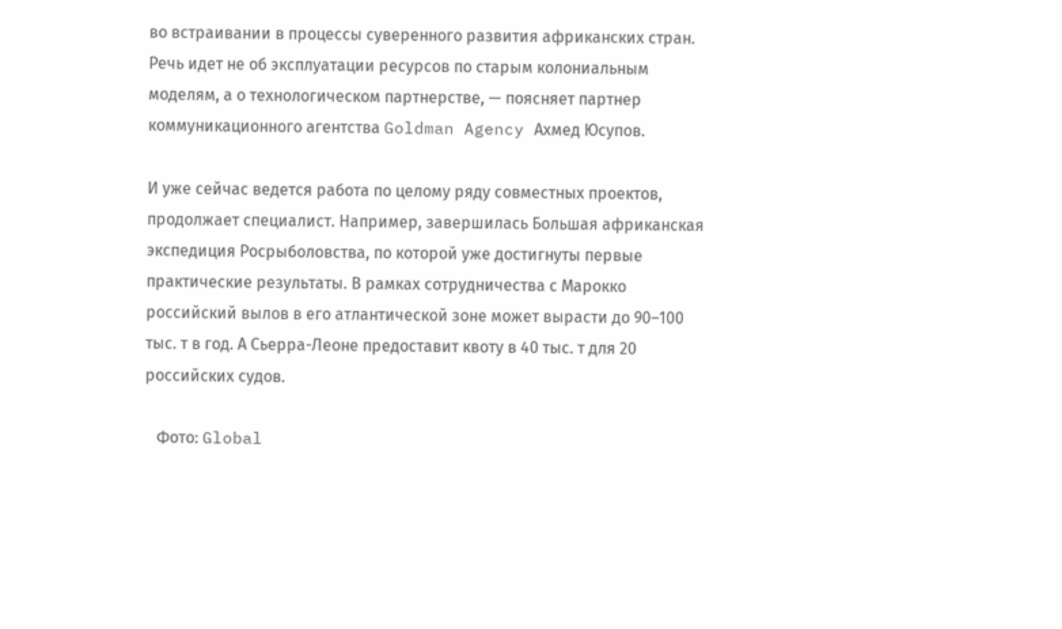во встраивании в процессы суверенного развития африканских стран. Речь идет не об эксплуатации ресурсов по старым колониальным моделям, а о технологическом партнерстве, — поясняет партнер коммуникационного агентства Goldman Agency Ахмед Юсупов.

И уже сейчас ведется работа по целому ряду совместных проектов, продолжает специалист. Например, завершилась Большая африканская экспедиция Росрыболовства, по которой уже достигнуты первые практические результаты. В рамках сотрудничества с Марокко российский вылов в его атлантической зоне может вырасти до 90–100 тыс. т в год. А Сьерра-Леоне предоставит квоту в 40 тыс. т для 20 российских судов.

   Фото: Global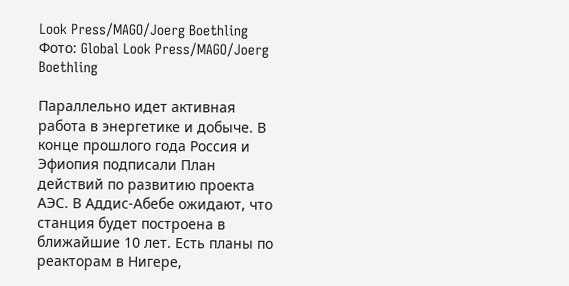Look Press/MAGO/Joerg Boethling
Фото: Global Look Press/MAGO/Joerg Boethling

Параллельно идет активная работа в энергетике и добыче. В конце прошлого года Россия и Эфиопия подписали План действий по развитию проекта АЭС. В Аддис-Абебе ожидают, что станция будет построена в ближайшие 10 лет. Есть планы по реакторам в Нигере,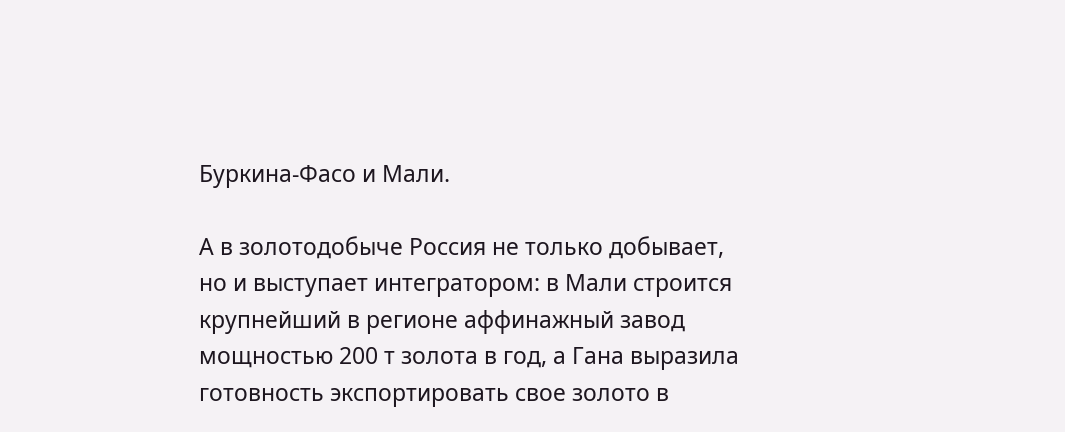Буркина-Фасо и Мали.

А в золотодобыче Россия не только добывает, но и выступает интегратором: в Мали строится крупнейший в регионе аффинажный завод мощностью 200 т золота в год, а Гана выразила готовность экспортировать свое золото в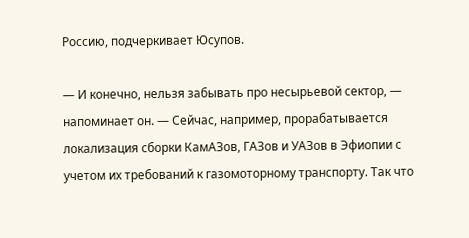Россию, подчеркивает Юсупов.

— И конечно, нельзя забывать про несырьевой сектор, — напоминает он. — Сейчас, например, прорабатывается локализация сборки КамАЗов, ГАЗов и УАЗов в Эфиопии с учетом их требований к газомоторному транспорту. Так что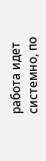работа идет системно, по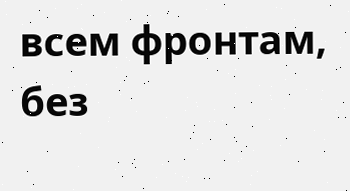всем фронтам, без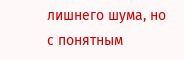лишнего шума, но с понятным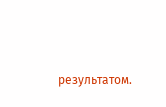результатом.